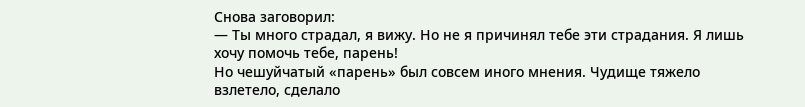Снова заговорил:
— Ты много страдал, я вижу. Но не я причинял тебе эти страдания. Я лишь хочу помочь тебе, парень!
Но чешуйчатый «парень» был совсем иного мнения. Чудище тяжело взлетело, сделало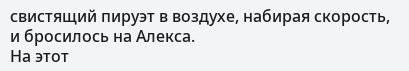свистящий пируэт в воздухе, набирая скорость, и бросилось на Алекса.
На этот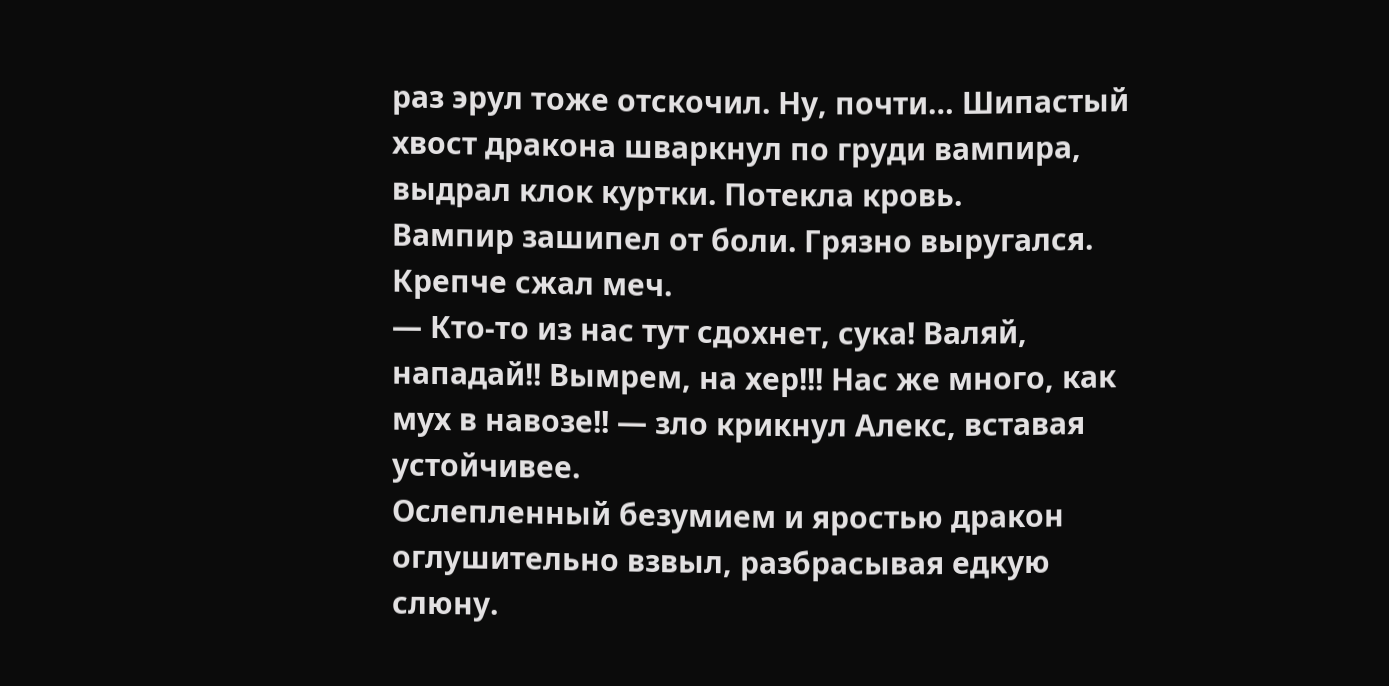раз эрул тоже отскочил. Ну, почти… Шипастый хвост дракона шваркнул по груди вампира, выдрал клок куртки. Потекла кровь.
Вампир зашипел от боли. Грязно выругался.
Крепче сжал меч.
— Кто-то из нас тут сдохнет, сука! Валяй, нападай!! Вымрем, на хер!!! Нас же много, как мух в навозе!! — зло крикнул Алекс, вставая устойчивее.
Ослепленный безумием и яростью дракон оглушительно взвыл, разбрасывая едкую слюну.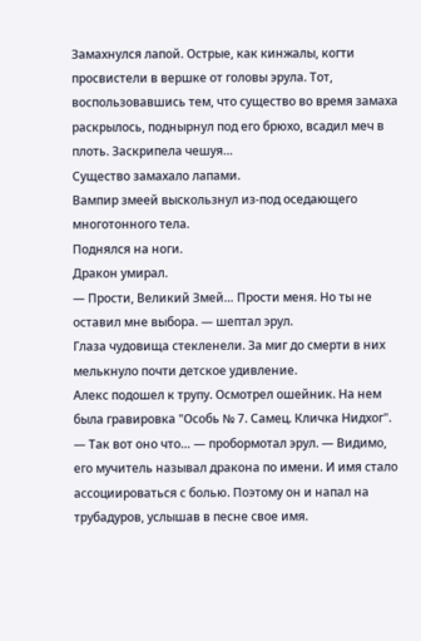Замахнулся лапой. Острые, как кинжалы, когти просвистели в вершке от головы эрула. Тот, воспользовавшись тем, что существо во время замаха раскрылось, поднырнул под его брюхо, всадил меч в плоть. Заскрипела чешуя…
Существо замахало лапами.
Вампир змеей выскользнул из-под оседающего многотонного тела.
Поднялся на ноги.
Дракон умирал.
— Прости, Великий Змей… Прости меня. Но ты не оставил мне выбора. — шептал эрул.
Глаза чудовища стекленели. За миг до смерти в них мелькнуло почти детское удивление.
Алекс подошел к трупу. Осмотрел ошейник. На нем была гравировка "Особь № 7. Самец. Кличка Нидхог".
— Так вот оно что… — пробормотал эрул. — Видимо, его мучитель называл дракона по имени. И имя стало ассоциироваться с болью. Поэтому он и напал на трубадуров, услышав в песне свое имя.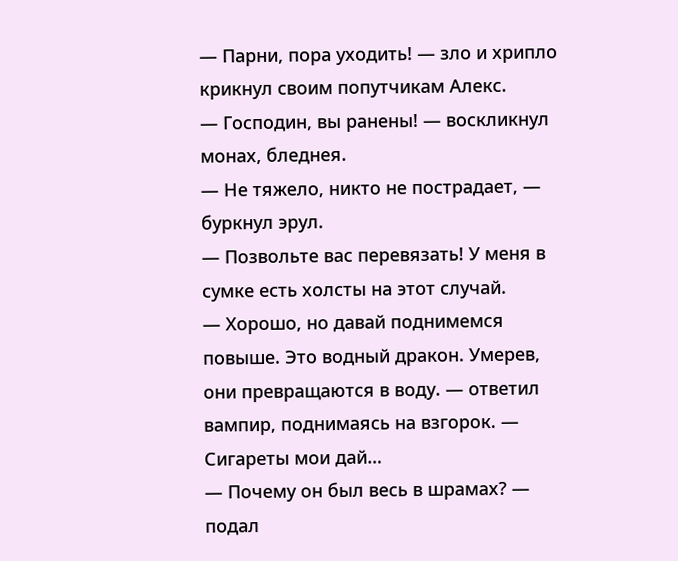— Парни, пора уходить! — зло и хрипло крикнул своим попутчикам Алекс.
— Господин, вы ранены! — воскликнул монах, бледнея.
— Не тяжело, никто не пострадает, — буркнул эрул.
— Позвольте вас перевязать! У меня в сумке есть холсты на этот случай.
— Хорошо, но давай поднимемся повыше. Это водный дракон. Умерев, они превращаются в воду. — ответил вампир, поднимаясь на взгорок. — Сигареты мои дай…
— Почему он был весь в шрамах? — подал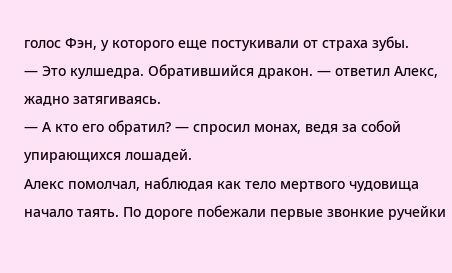голос Фэн, у которого еще постукивали от страха зубы.
— Это кулшедра. Обратившийся дракон. — ответил Алекс, жадно затягиваясь.
— А кто его обратил? — спросил монах, ведя за собой упирающихся лошадей.
Алекс помолчал, наблюдая как тело мертвого чудовища начало таять. По дороге побежали первые звонкие ручейки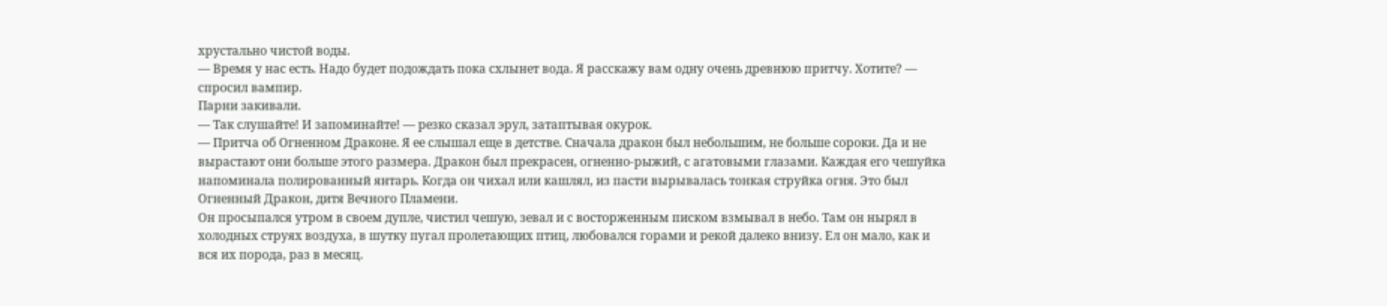хрустально чистой воды.
— Время у нас есть. Надо будет подождать пока схлынет вода. Я расскажу вам одну очень древнюю притчу. Хотите? — спросил вампир.
Парни закивали.
— Так слушайте! И запоминайте! — резко сказал эрул, затаптывая окурок.
— Притча об Огненном Драконе. Я ее слышал еще в детстве. Сначала дракон был небольшим, не больше сороки. Да и не вырастают они больше этого размера. Дракон был прекрасен, огненно-рыжий, с агатовыми глазами. Каждая его чешуйка напоминала полированный янтарь. Когда он чихал или кашлял, из пасти вырывалась тонкая струйка огня. Это был Огненный Дракон, дитя Вечного Пламени.
Он просыпался утром в своем дупле, чистил чешую, зевал и с восторженным писком взмывал в небо. Там он нырял в холодных струях воздуха, в шутку пугал пролетающих птиц, любовался горами и рекой далеко внизу. Ел он мало, как и вся их порода, раз в месяц.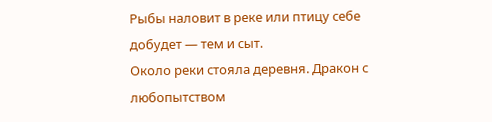Рыбы наловит в реке или птицу себе добудет — тем и сыт.
Около реки стояла деревня. Дракон с любопытством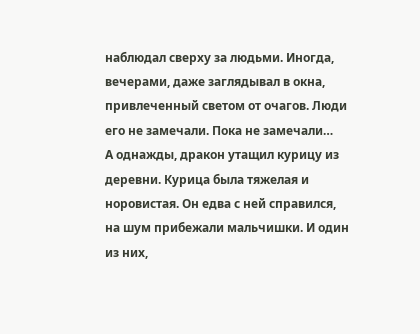наблюдал сверху за людьми. Иногда, вечерами, даже заглядывал в окна, привлеченный светом от очагов. Люди его не замечали. Пока не замечали…
А однажды, дракон утащил курицу из деревни. Курица была тяжелая и норовистая. Он едва с ней справился, на шум прибежали мальчишки. И один из них,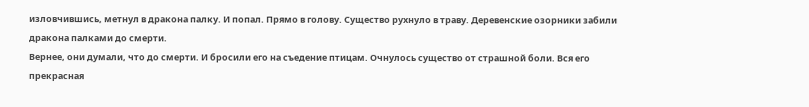изловчившись, метнул в дракона палку. И попал. Прямо в голову. Существо рухнуло в траву. Деревенские озорники забили дракона палками до смерти.
Вернее, они думали, что до смерти. И бросили его на съедение птицам. Очнулось существо от страшной боли. Вся его прекрасная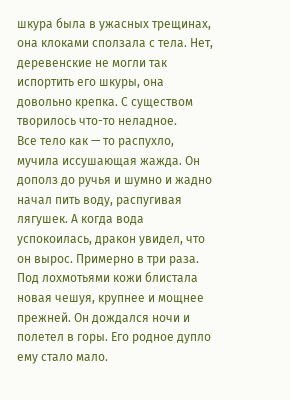шкура была в ужасных трещинах, она клоками сползала с тела. Нет, деревенские не могли так испортить его шкуры, она довольно крепка. С существом творилось что-то неладное.
Все тело как — то распухло, мучила иссушающая жажда. Он дополз до ручья и шумно и жадно начал пить воду, распугивая лягушек. А когда вода успокоилась, дракон увидел, что он вырос. Примерно в три раза. Под лохмотьями кожи блистала новая чешуя, крупнее и мощнее прежней. Он дождался ночи и полетел в горы. Его родное дупло ему стало мало.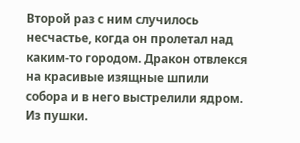Второй раз с ним случилось несчастье, когда он пролетал над каким-то городом. Дракон отвлекся на красивые изящные шпили собора и в него выстрелили ядром. Из пушки.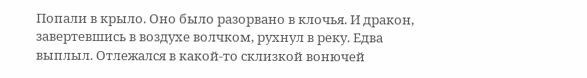Попали в крыло. Оно было разорвано в клочья. И дракон, завертевшись в воздухе волчком, рухнул в реку. Едва выплыл. Отлежался в какой-то склизкой вонючей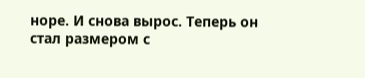норе. И снова вырос. Теперь он стал размером с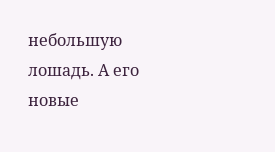небольшую лошадь. А его новые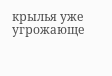крылья уже угрожающе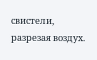свистели, разрезая воздух.